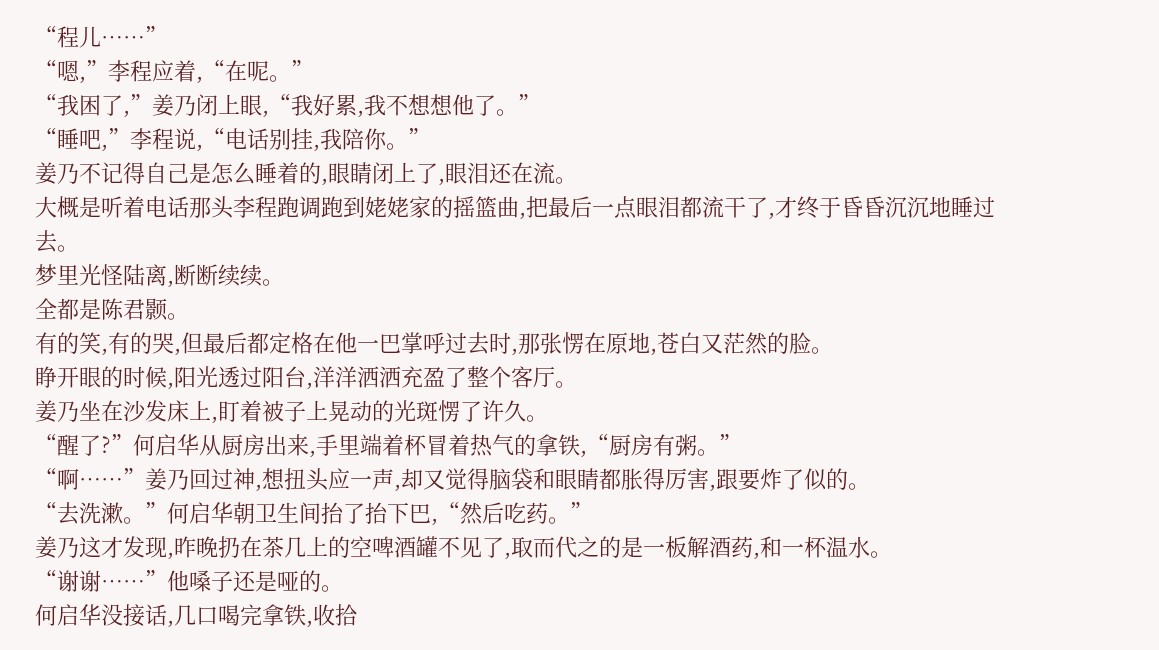“程儿……”
“嗯,”李程应着,“在呢。”
“我困了,”姜乃闭上眼,“我好累,我不想想他了。”
“睡吧,”李程说,“电话别挂,我陪你。”
姜乃不记得自己是怎么睡着的,眼睛闭上了,眼泪还在流。
大概是听着电话那头李程跑调跑到姥姥家的摇篮曲,把最后一点眼泪都流干了,才终于昏昏沉沉地睡过去。
梦里光怪陆离,断断续续。
全都是陈君颢。
有的笑,有的哭,但最后都定格在他一巴掌呼过去时,那张愣在原地,苍白又茫然的脸。
睁开眼的时候,阳光透过阳台,洋洋洒洒充盈了整个客厅。
姜乃坐在沙发床上,盯着被子上晃动的光斑愣了许久。
“醒了?”何启华从厨房出来,手里端着杯冒着热气的拿铁,“厨房有粥。”
“啊……”姜乃回过神,想扭头应一声,却又觉得脑袋和眼睛都胀得厉害,跟要炸了似的。
“去洗漱。”何启华朝卫生间抬了抬下巴,“然后吃药。”
姜乃这才发现,昨晚扔在茶几上的空啤酒罐不见了,取而代之的是一板解酒药,和一杯温水。
“谢谢……”他嗓子还是哑的。
何启华没接话,几口喝完拿铁,收拾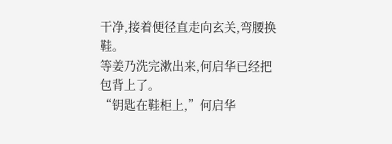干净,接着便径直走向玄关,弯腰换鞋。
等姜乃洗完漱出来,何启华已经把包背上了。
“钥匙在鞋柜上,”何启华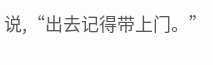说,“出去记得带上门。”